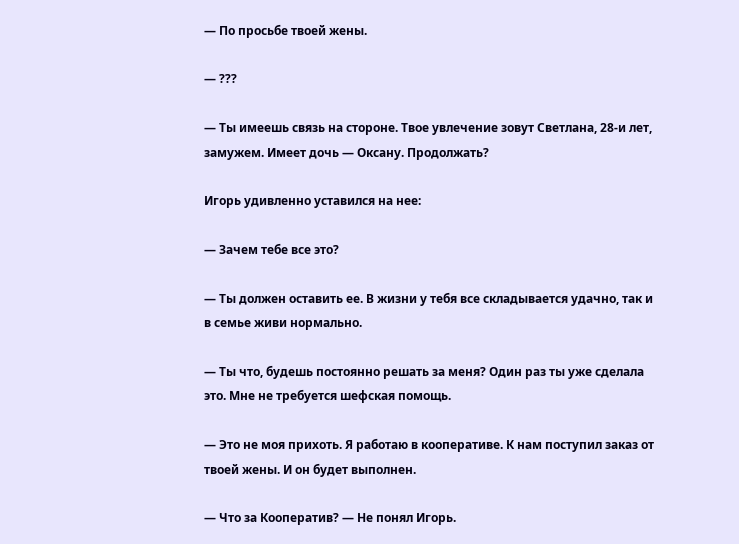— По просьбе твоей жены.

— ???

— Ты имеешь связь на стороне. Твое увлечение зовут Светлана, 28-и лет, замужем. Имеет дочь — Оксану. Продолжать?

Игорь удивленно уставился на нее:

— Зачем тебе все это?

— Ты должен оставить ее. В жизни у тебя все складывается удачно, так и в семье живи нормально.

— Ты что, будешь постоянно решать за меня? Один раз ты уже сделала это. Мне не требуется шефская помощь.

— Это не моя прихоть. Я работаю в кооперативе. К нам поступил заказ от твоей жены. И он будет выполнен.

— Что за Кооператив? — Не понял Игорь.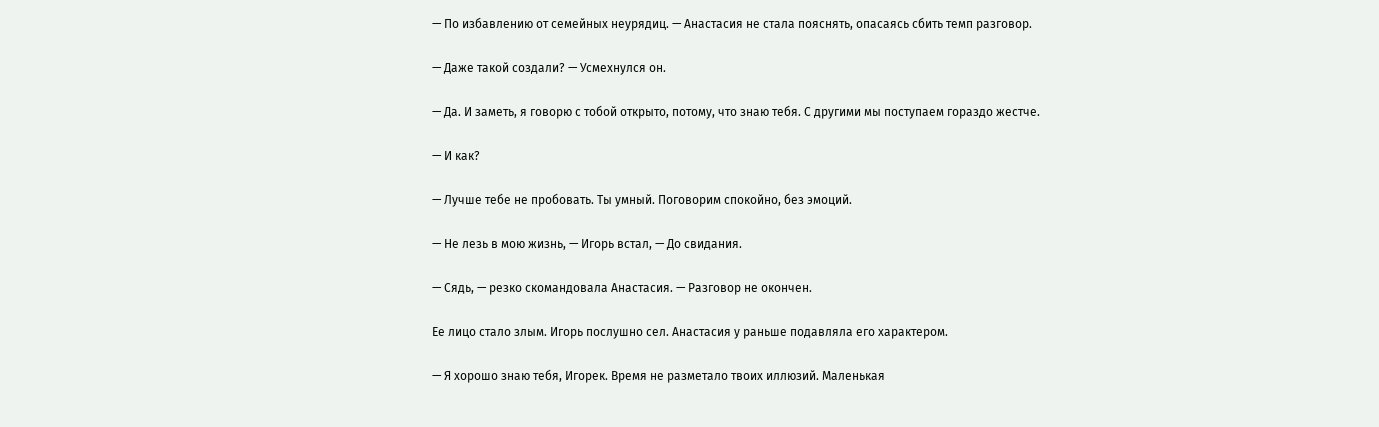— По избавлению от семейных неурядиц. — Анастасия не стала пояснять, опасаясь сбить темп разговор.

— Даже такой создали? — Усмехнулся он.

— Да. И заметь, я говорю с тобой открыто, потому, что знаю тебя. С другими мы поступаем гораздо жестче.

— И как?

— Лучше тебе не пробовать. Ты умный. Поговорим спокойно, без эмоций.

— Не лезь в мою жизнь, — Игорь встал, — До свидания.

— Сядь, — резко скомандовала Анастасия. — Разговор не окончен.

Ее лицо стало злым. Игорь послушно сел. Анастасия у раньше подавляла его характером.

— Я хорошо знаю тебя, Игорек. Время не разметало твоих иллюзий. Маленькая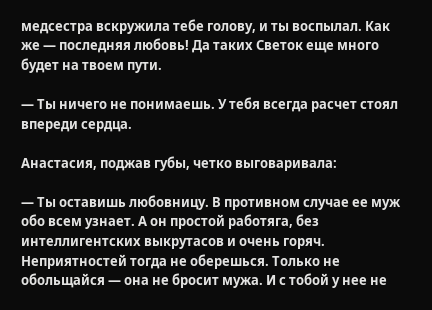медсестра вскружила тебе голову, и ты воспылал. Как же — последняя любовь! Да таких Светок еще много будет на твоем пути.

— Ты ничего не понимаешь. У тебя всегда расчет стоял впереди сердца.

Анастасия, поджав губы, четко выговаривала:

— Ты оставишь любовницу. В противном случае ее муж обо всем узнает. А он простой работяга, без интеллигентских выкрутасов и очень горяч. Неприятностей тогда не оберешься. Только не обольщайся — она не бросит мужа. И с тобой у нее не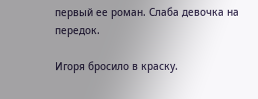первый ее роман. Слаба девочка на передок.

Игоря бросило в краску.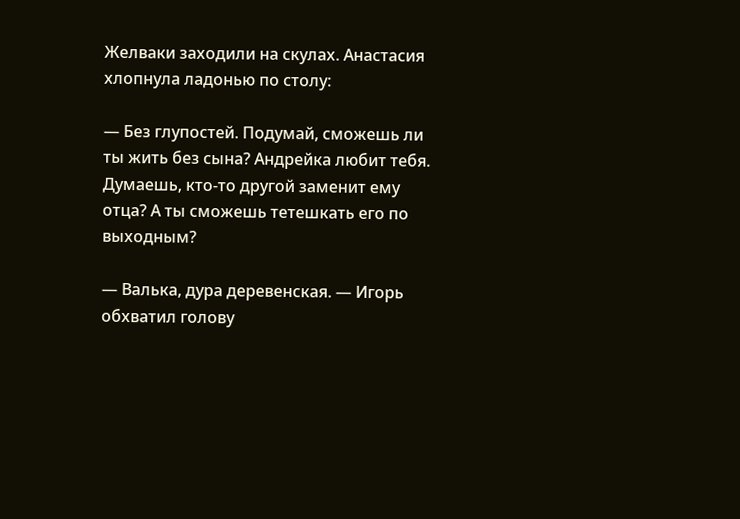Желваки заходили на скулах. Анастасия хлопнула ладонью по столу:

— Без глупостей. Подумай, сможешь ли ты жить без сына? Андрейка любит тебя. Думаешь, кто-то другой заменит ему отца? А ты сможешь тетешкать его по выходным?

— Валька, дура деревенская. — Игорь обхватил голову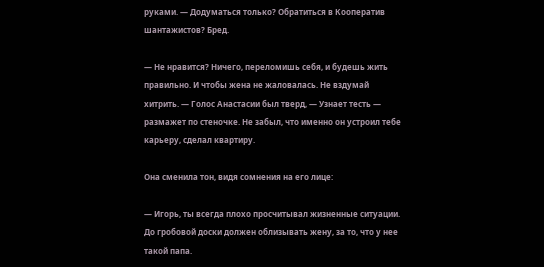руками. — Додуматься только? Обратиться в Кооператив шантажистов? Бред.

— Не нравится? Ничего, переломишь себя, и будешь жить правильно. И чтобы жена не жаловалась. Не вздумай хитрить. — Голос Анастасии был тверд, — Узнает тесть — размажет по стеночке. Не забыл, что именно он устроил тебе карьеру, сделал квартиру.

Она сменила тон, видя сомнения на его лице:

— Игорь, ты всегда плохо просчитывал жизненные ситуации. До гробовой доски должен облизывать жену, за то, что у нее такой папа.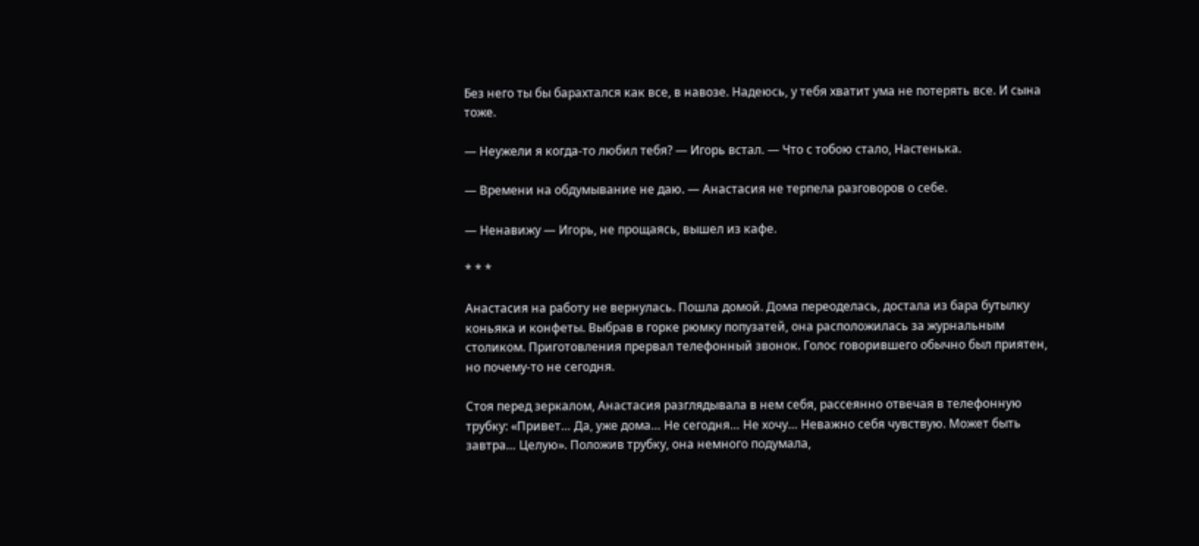Без него ты бы барахтался как все, в навозе. Надеюсь, у тебя хватит ума не потерять все. И сына тоже.

— Неужели я когда-то любил тебя? — Игорь встал. — Что с тобою стало, Настенька.

— Времени на обдумывание не даю. — Анастасия не терпела разговоров о себе.

— Ненавижу — Игорь, не прощаясь, вышел из кафе.

* * *

Анастасия на работу не вернулась. Пошла домой. Дома переоделась, достала из бара бутылку коньяка и конфеты. Выбрав в горке рюмку попузатей, она расположилась за журнальным столиком. Приготовления прервал телефонный звонок. Голос говорившего обычно был приятен, но почему-то не сегодня.

Стоя перед зеркалом, Анастасия разглядывала в нем себя, рассеянно отвечая в телефонную трубку: «Привет… Да, уже дома… Не сегодня… Не хочу… Неважно себя чувствую. Может быть завтра… Целую». Положив трубку, она немного подумала,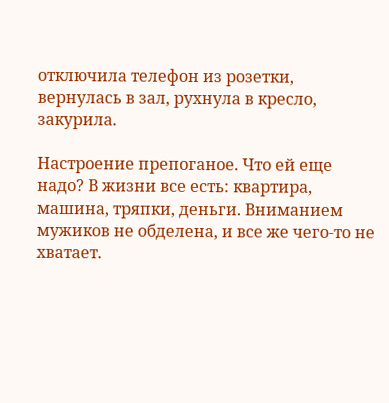отключила телефон из розетки, вернулась в зал, рухнула в кресло, закурила.

Настроение препоганое. Что ей еще надо? В жизни все есть: квартира, машина, тряпки, деньги. Вниманием мужиков не обделена, и все же чего-то не хватает.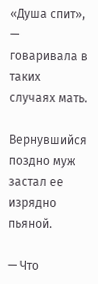«Душа спит», — говаривала в таких случаях мать.

Вернувшийся поздно муж застал ее изрядно пьяной.

— Что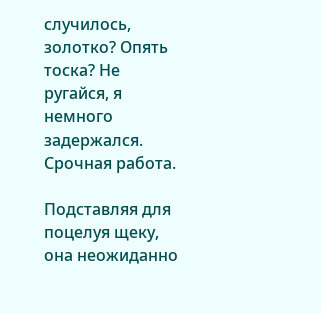случилось, золотко? Опять тоска? Не ругайся, я немного задержался. Срочная работа.

Подставляя для поцелуя щеку, она неожиданно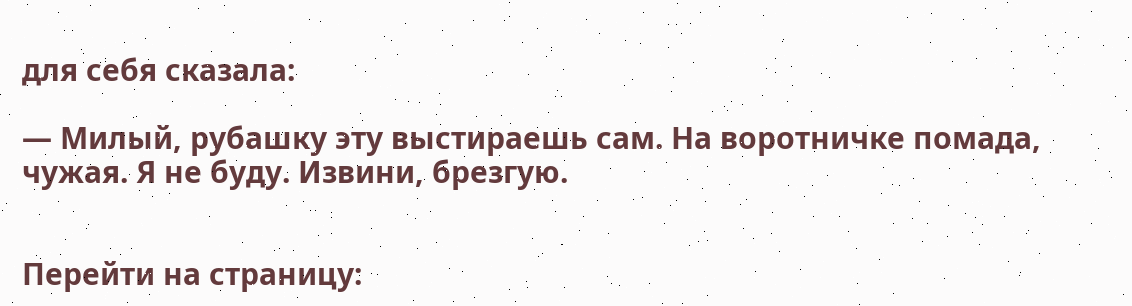для себя сказала:

— Милый, рубашку эту выстираешь сам. На воротничке помада, чужая. Я не буду. Извини, брезгую.


Перейти на страницу: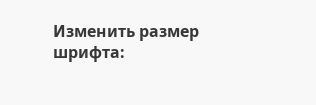Изменить размер шрифта: